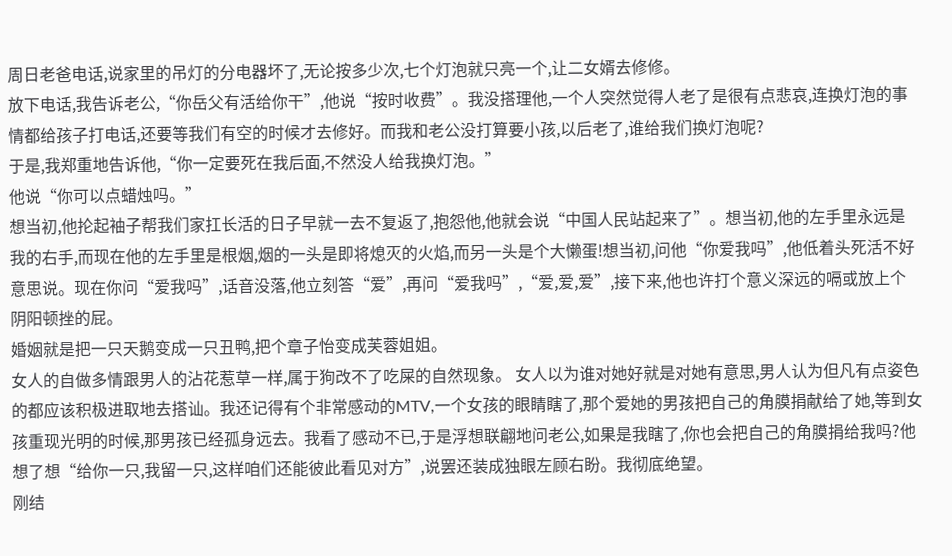周日老爸电话,说家里的吊灯的分电器坏了,无论按多少次,七个灯泡就只亮一个,让二女婿去修修。
放下电话,我告诉老公,“你岳父有活给你干”,他说“按时收费”。我没搭理他,一个人突然觉得人老了是很有点悲哀,连换灯泡的事情都给孩子打电话,还要等我们有空的时候才去修好。而我和老公没打算要小孩,以后老了,谁给我们换灯泡呢?
于是,我郑重地告诉他,“你一定要死在我后面,不然没人给我换灯泡。”
他说“你可以点蜡烛吗。”
想当初,他抡起袖子帮我们家扛长活的日子早就一去不复返了,抱怨他,他就会说“中国人民站起来了”。想当初,他的左手里永远是我的右手,而现在他的左手里是根烟,烟的一头是即将熄灭的火焰,而另一头是个大懒蛋!想当初,问他“你爱我吗”,他低着头死活不好意思说。现在你问“爱我吗”,话音没落,他立刻答“爱”,再问“爱我吗”,“爱,爱,爱”,接下来,他也许打个意义深远的嗝或放上个阴阳顿挫的屁。
婚姻就是把一只天鹅变成一只丑鸭,把个章子怡变成芙蓉姐姐。
女人的自做多情跟男人的沾花惹草一样,属于狗改不了吃屎的自然现象。 女人以为谁对她好就是对她有意思,男人认为但凡有点姿色的都应该积极进取地去搭讪。我还记得有个非常感动的MTV,一个女孩的眼睛瞎了,那个爱她的男孩把自己的角膜捐献给了她,等到女孩重现光明的时候,那男孩已经孤身远去。我看了感动不已,于是浮想联翩地问老公,如果是我瞎了,你也会把自己的角膜捐给我吗?他想了想“给你一只,我留一只,这样咱们还能彼此看见对方”,说罢还装成独眼左顾右盼。我彻底绝望。
刚结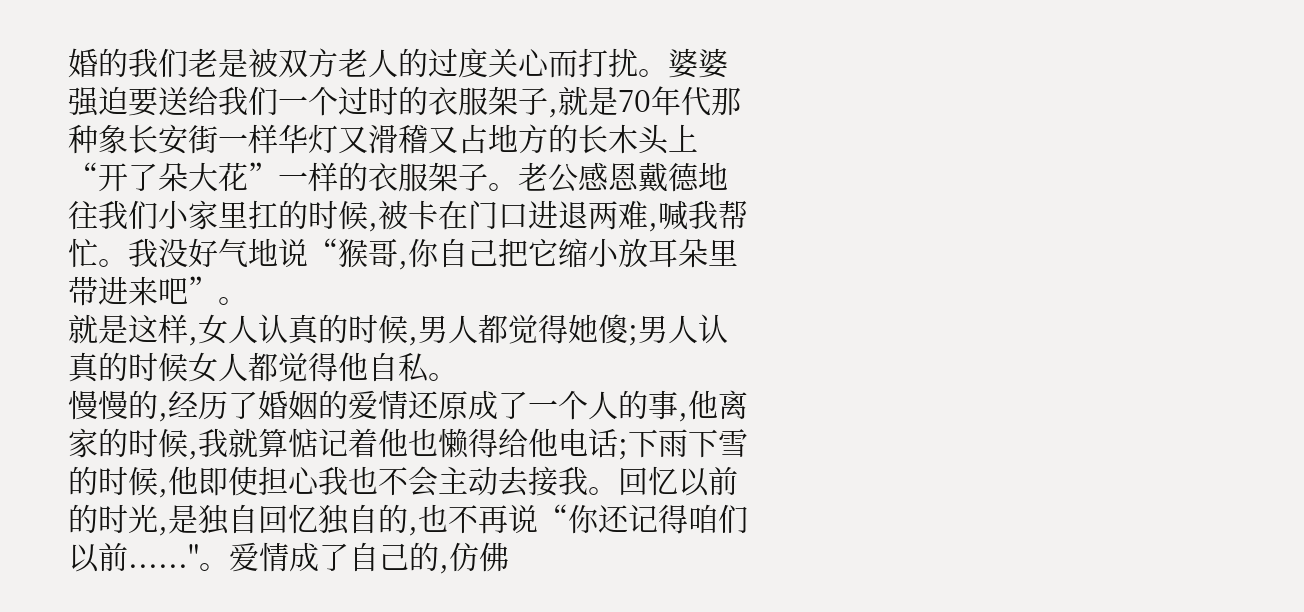婚的我们老是被双方老人的过度关心而打扰。婆婆强迫要送给我们一个过时的衣服架子,就是70年代那种象长安街一样华灯又滑稽又占地方的长木头上“开了朵大花”一样的衣服架子。老公感恩戴德地往我们小家里扛的时候,被卡在门口进退两难,喊我帮忙。我没好气地说“猴哥,你自己把它缩小放耳朵里带进来吧”。
就是这样,女人认真的时候,男人都觉得她傻;男人认真的时候女人都觉得他自私。
慢慢的,经历了婚姻的爱情还原成了一个人的事,他离家的时候,我就算惦记着他也懒得给他电话;下雨下雪的时候,他即使担心我也不会主动去接我。回忆以前的时光,是独自回忆独自的,也不再说“你还记得咱们以前......"。爱情成了自己的,仿佛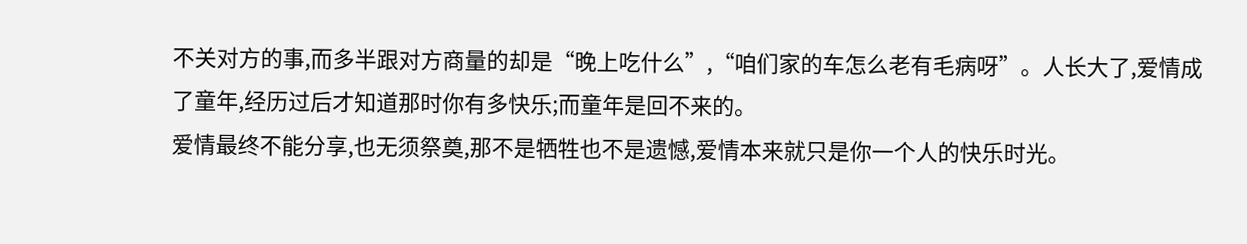不关对方的事,而多半跟对方商量的却是“晚上吃什么”,“咱们家的车怎么老有毛病呀”。人长大了,爱情成了童年,经历过后才知道那时你有多快乐;而童年是回不来的。
爱情最终不能分享,也无须祭奠,那不是牺牲也不是遗憾,爱情本来就只是你一个人的快乐时光。